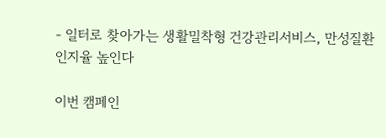- 일터로 찾아가는 생활밀착형 건강관리서비스, 만성질환 인지율 높인다

이번 캠페인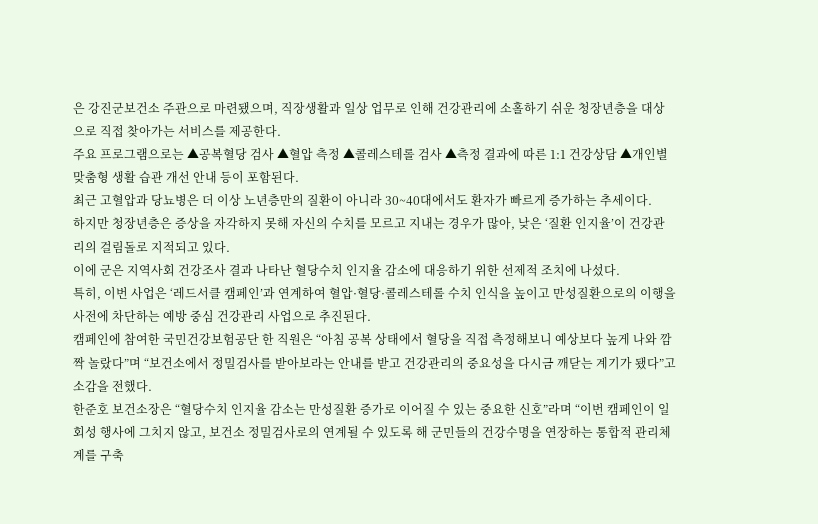은 강진군보건소 주관으로 마련됐으며, 직장생활과 일상 업무로 인해 건강관리에 소홀하기 쉬운 청장년층을 대상으로 직접 찾아가는 서비스를 제공한다.
주요 프로그램으로는 ▲공복혈당 검사 ▲혈압 측정 ▲콜레스테롤 검사 ▲측정 결과에 따른 1:1 건강상담 ▲개인별 맞춤형 생활 습관 개선 안내 등이 포함된다.
최근 고혈압과 당뇨병은 더 이상 노년층만의 질환이 아니라 30~40대에서도 환자가 빠르게 증가하는 추세이다.
하지만 청장년층은 증상을 자각하지 못해 자신의 수치를 모르고 지내는 경우가 많아, 낮은 ‘질환 인지율’이 건강관리의 걸림돌로 지적되고 있다.
이에 군은 지역사회 건강조사 결과 나타난 혈당수치 인지율 감소에 대응하기 위한 선제적 조치에 나섰다.
특히, 이번 사업은 ‘레드서클 캠페인’과 연계하여 혈압·혈당·콜레스테롤 수치 인식을 높이고 만성질환으로의 이행을 사전에 차단하는 예방 중심 건강관리 사업으로 추진된다.
캠페인에 참여한 국민건강보험공단 한 직원은 “아침 공복 상태에서 혈당을 직접 측정해보니 예상보다 높게 나와 깜짝 놀랐다”며 “보건소에서 정밀검사를 받아보라는 안내를 받고 건강관리의 중요성을 다시금 깨닫는 계기가 됐다”고 소감을 전했다.
한준호 보건소장은 “혈당수치 인지율 감소는 만성질환 증가로 이어질 수 있는 중요한 신호”라며 “이번 캠페인이 일회성 행사에 그치지 않고, 보건소 정밀검사로의 연계될 수 있도록 해 군민들의 건강수명을 연장하는 통합적 관리체계를 구축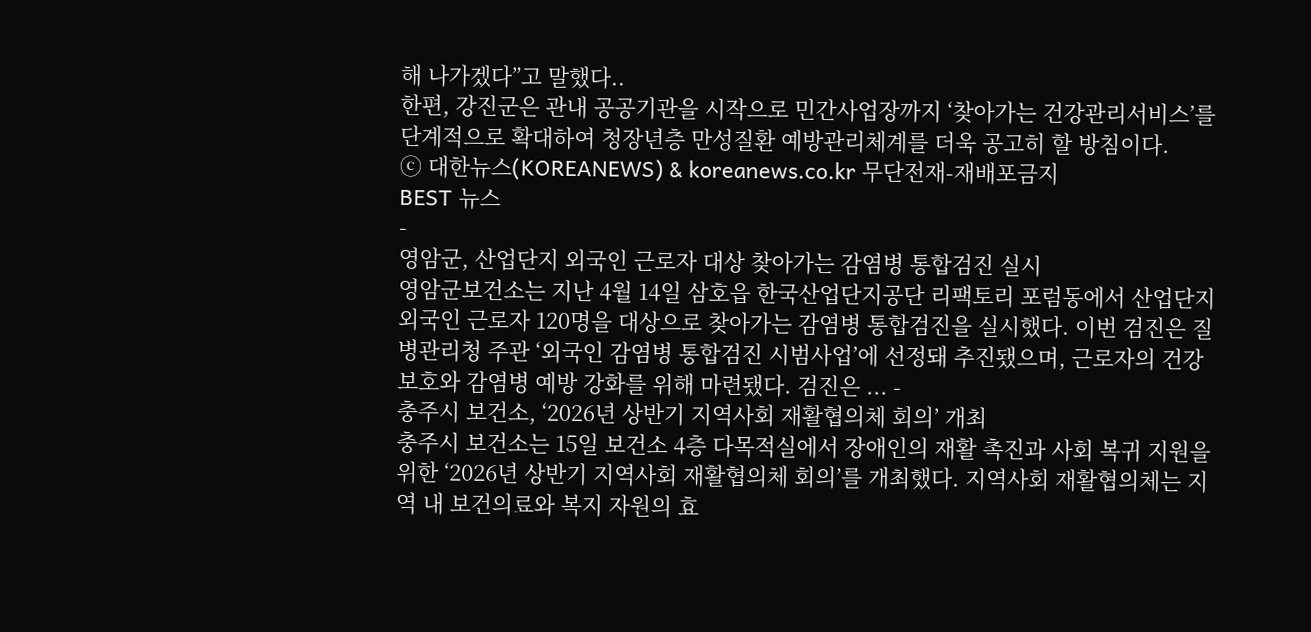해 나가겠다”고 말했다..
한편, 강진군은 관내 공공기관을 시작으로 민간사업장까지 ‘찾아가는 건강관리서비스’를 단계적으로 확대하여 청장년층 만성질환 예방관리체계를 더욱 공고히 할 방침이다.
ⓒ 대한뉴스(KOREANEWS) & koreanews.co.kr 무단전재-재배포금지
BEST 뉴스
-
영암군, 산업단지 외국인 근로자 대상 찾아가는 감염병 통합검진 실시
영암군보건소는 지난 4월 14일 삼호읍 한국산업단지공단 리팩토리 포럼동에서 산업단지 외국인 근로자 120명을 대상으로 찾아가는 감염병 통합검진을 실시했다. 이번 검진은 질병관리청 주관 ‘외국인 감염병 통합검진 시범사업’에 선정돼 추진됐으며, 근로자의 건강 보호와 감염병 예방 강화를 위해 마련됐다. 검진은 ... -
충주시 보건소, ‘2026년 상반기 지역사회 재활협의체 회의’ 개최
충주시 보건소는 15일 보건소 4층 다목적실에서 장애인의 재활 촉진과 사회 복귀 지원을 위한 ‘2026년 상반기 지역사회 재활협의체 회의’를 개최했다. 지역사회 재활협의체는 지역 내 보건의료와 복지 자원의 효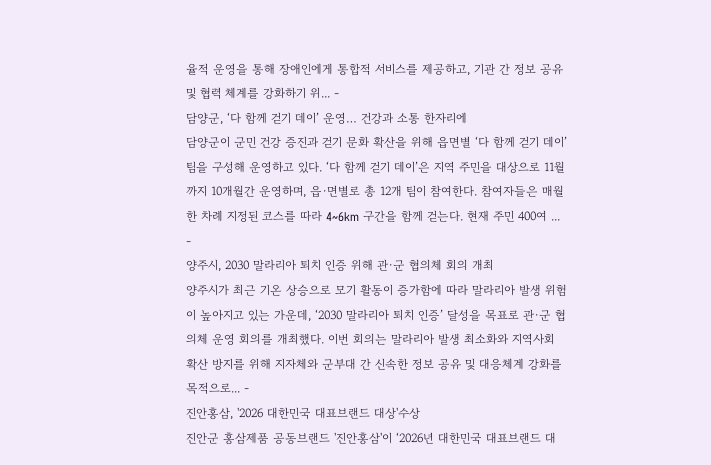율적 운영을 통해 장애인에게 통합적 서비스를 제공하고, 기관 간 정보 공유 및 협력 체계를 강화하기 위... -
담양군, ‘다 함께 걷기 데이’ 운영… 건강과 소통 한자리에
담양군이 군민 건강 증진과 걷기 문화 확산을 위해 읍면별 ‘다 함께 걷기 데이’ 팀을 구성해 운영하고 있다. ‘다 함께 걷기 데이’은 지역 주민을 대상으로 11월까지 10개월간 운영하며, 읍·면별로 총 12개 팀이 참여한다. 참여자들은 매월 한 차례 지정된 코스를 따라 4~6km 구간을 함께 걷는다. 현재 주민 400여 ... -
양주시, 2030 말라리아 퇴치 인증 위해 관·군 협의체 회의 개최
양주시가 최근 기온 상승으로 모기 활동이 증가함에 따라 말라리아 발생 위험이 높아지고 있는 가운데, ‘2030 말라리아 퇴치 인증’ 달성을 목표로 관·군 협의체 운영 회의를 개최했다. 이번 회의는 말라리아 발생 최소화와 지역사회 확산 방지를 위해 지자체와 군부대 간 신속한 정보 공유 및 대응체계 강화를 목적으로... -
진안홍삼, '2026 대한민국 대표브랜드 대상'수상
진안군 홍삼제품 공동브랜드 '진안홍삼'이 ‘2026년 대한민국 대표브랜드 대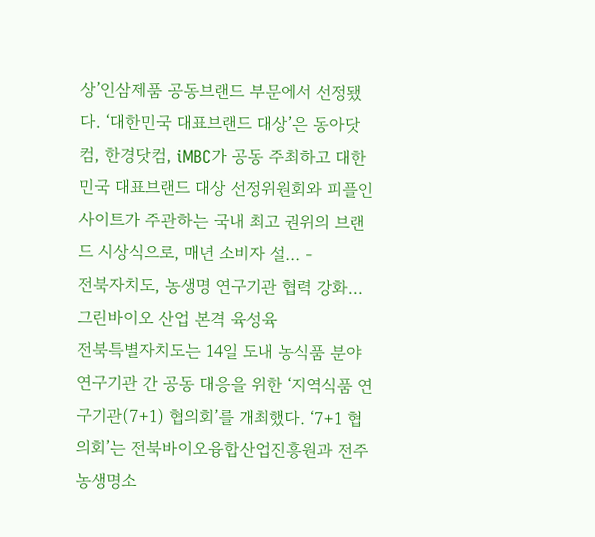상’인삼제품 공동브랜드 부문에서 선정됐다. ‘대한민국 대표브랜드 대상’은 동아닷컴, 한경닷컴, iMBC가 공동 주최하고 대한민국 대표브랜드 대상 선정위원회와 피플인사이트가 주관하는 국내 최고 권위의 브랜드 시상식으로, 매년 소비자 설... -
전북자치도, 농생명 연구기관 협력 강화… 그린바이오 산업 본격 육성육
전북특별자치도는 14일 도내 농식품 분야 연구기관 간 공동 대응을 위한 ‘지역식품 연구기관(7+1) 협의회’를 개최했다. ‘7+1 협의회’는 전북바이오융합산업진흥원과 전주농생명소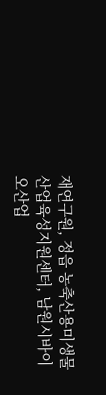재연구원, 정읍 농축산용미생물산업육성지원센터, 남원시바이오산업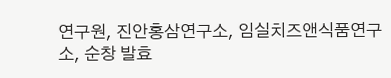연구원, 진안홍삼연구소, 임실치즈앤식품연구소, 순창 발효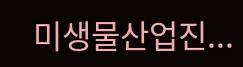미생물산업진...